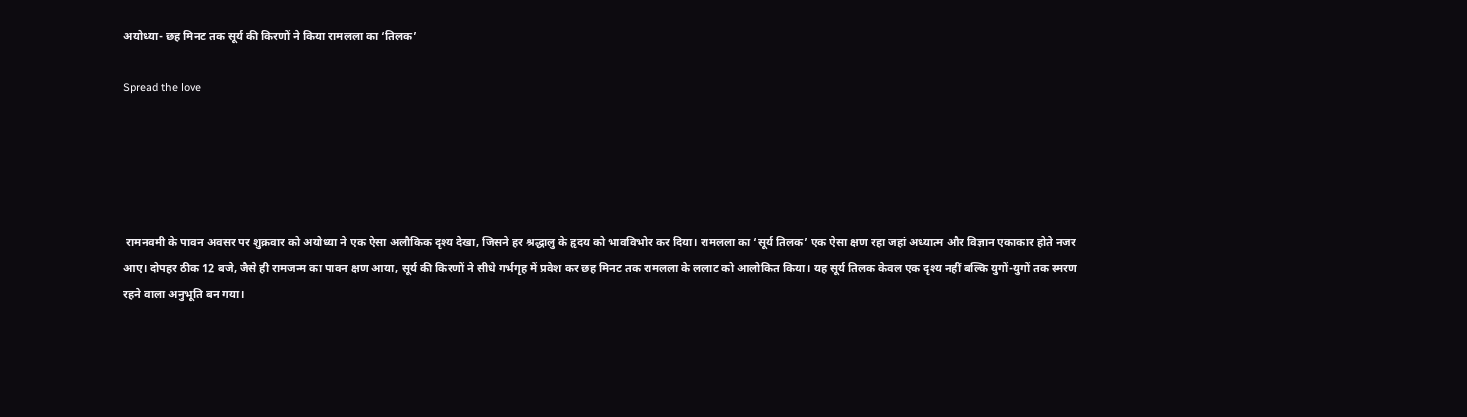अयोध्या- छह मिनट तक सूर्य की किरणों ने किया रामलला का ‘तिलक’

Spread the love





 रामनवमी के पावन अवसर पर शुक्रवार को अयोध्या ने एक ऐसा अलौकिक दृश्य देखा, जिसने हर श्रद्धालु के हृदय को भावविभोर कर दिया। रामलला का ‘सूर्य तिलक’ एक ऐसा क्षण रहा जहां अध्यात्म और विज्ञान एकाकार होते नजर आए। दोपहर ठीक 12 बजे, जैसे ही रामजन्म का पावन क्षण आया, सूर्य की किरणों ने सीधे गर्भगृह में प्रवेश कर छह मिनट तक रामलला के ललाट को आलोकित किया। यह सूर्य तिलक केवल एक दृश्य नहीं बल्कि युगों-युगों तक स्मरण रहने वाला अनुभूति बन गया।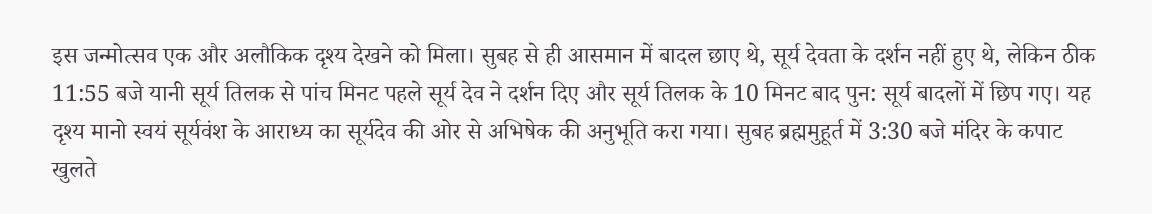इस जन्मोत्सव एक और अलौकिक दृश्य देखने को मिला। सुबह से ही आसमान में बादल छाए थे, सूर्य देवता के दर्शन नहीं हुए थे, लेकिन ठीक 11:55 बजे यानी सूर्य तिलक से पांच मिनट पहले सूर्य देव ने दर्शन दिए और सूर्य तिलक के 10 मिनट बाद पुन: सूर्य बादलों में छिप गए। यह दृश्य मानो स्वयं सूर्यवंश के आराध्य का सूर्यदेव की ओर से अभिषेक की अनुभूति करा गया। सुबह ब्रह्ममुहूर्त में 3:30 बजे मंदिर के कपाट खुलते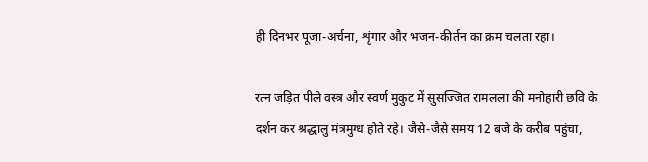ही दिनभर पूजा-अर्चना, शृंगार और भजन-कीर्तन का क्रम चलता रहा।

रत्न जड़ित पीले वस्त्र और स्वर्ण मुकुट में सुसज्जित रामलला की मनोहारी छवि के दर्शन कर श्रद्धालु मंत्रमुग्ध होते रहे। जैसे-जैसे समय 12 बजे के करीब पहुंचा,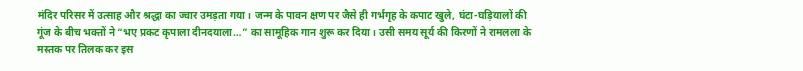मंदिर परिसर में उत्साह और श्रद्धा का ज्वार उमड़ता गया। जन्म के पावन क्षण पर जैसे ही गर्भगृह के कपाट खुले, घंटा-घड़ियालों की गूंज के बीच भक्तों ने “भए प्रकट कृपाला दीनदयाला…” का सामूहिक गान शुरू कर दिया। उसी समय सूर्य की किरणों ने रामलला के मस्तक पर तिलक कर इस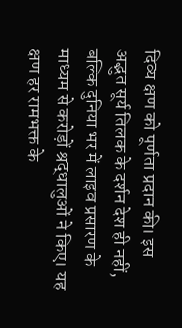दिव्य क्षण को पूर्णता प्रदान की। इस अद्भुत सूर्य तिलक के दर्शन देश ही नहीं, बल्कि दुनिया भर में लाइव प्रसारण के माध्यम से करोड़ों श्रद्धालुओं ने किए। यह क्षण हर रामभक्त के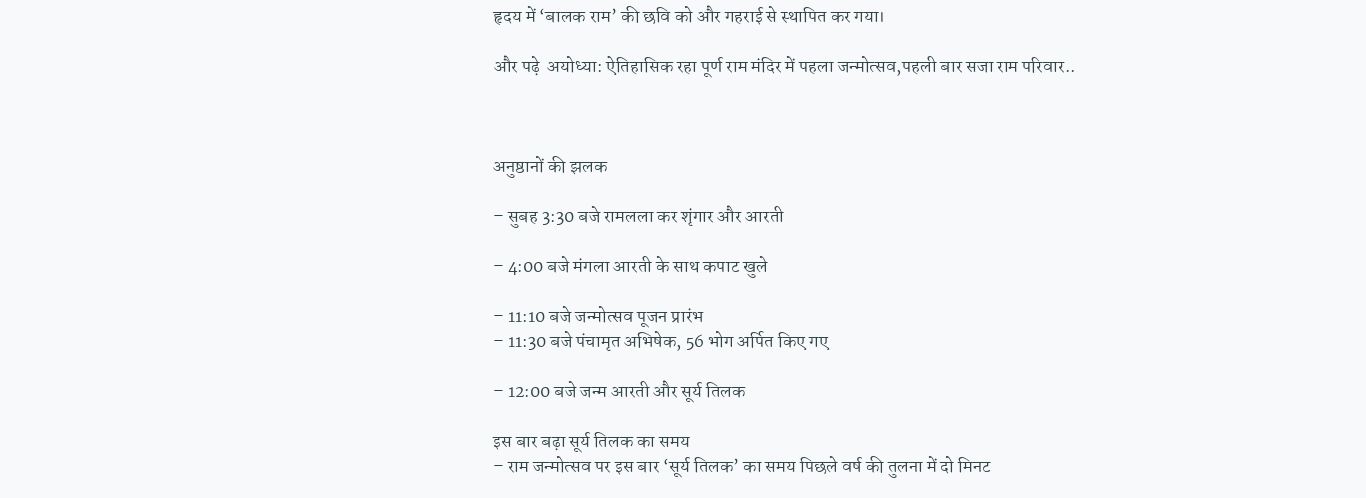हृदय में ‘बालक राम’ की छवि को और गहराई से स्थापित कर गया।

और पढ़े  अयोध्या: ऐतिहासिक रहा पूर्ण राम मंदिर में पहला जन्मोत्सव,पहली बार सजा राम परिवार..



अनुष्ठानों की झलक

– सुबह 3:30 बजे रामलला कर शृंगार और आरती

– 4:00 बजे मंगला आरती के साथ कपाट खुले

– 11:10 बजे जन्मोत्सव पूजन प्रारंभ
– 11:30 बजे पंचामृत अभिषेक, 56 भोग अर्पित किए गए

– 12:00 बजे जन्म आरती और सूर्य तिलक

इस बार बढ़ा सूर्य तिलक का समय
– राम जन्मोत्सव पर इस बार ‘सूर्य तिलक’ का समय पिछले वर्ष की तुलना में दो मिनट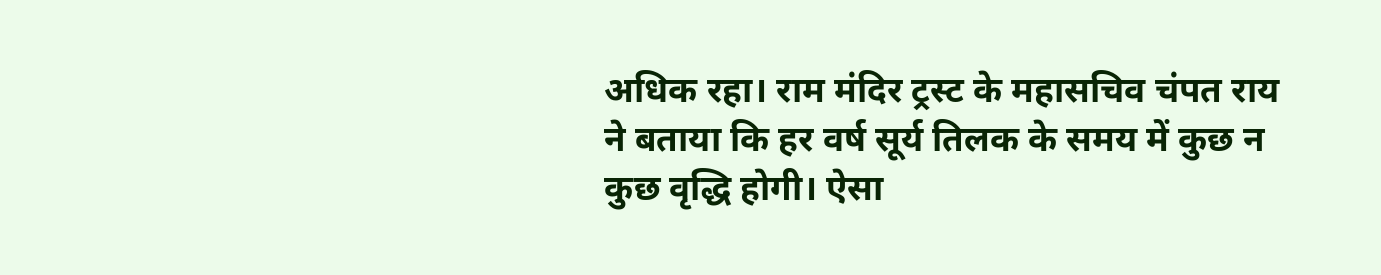अधिक रहा। राम मंदिर ट्रस्ट के महासचिव चंपत राय ने बताया कि हर वर्ष सूर्य तिलक के समय में कुछ न कुछ वृद्धि होगी। ऐसा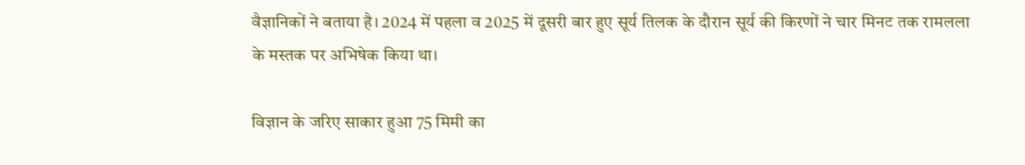वैज्ञानिकों ने बताया है। 2024 में पहला व 2025 में दूसरी बार हुए सूर्य तिलक के दौरान सूर्य की किरणों ने चार मिनट तक रामलला के मस्तक पर अभिषेक किया था।

विज्ञान के जरिए साकार हुआ 75 मिमी का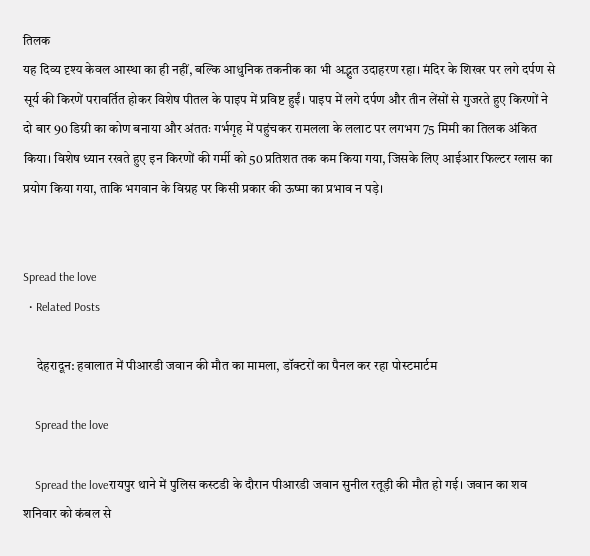तिलक
यह दिव्य दृश्य केवल आस्था का ही नहीं, बल्कि आधुनिक तकनीक का भी अद्भुत उदाहरण रहा। मंदिर के शिखर पर लगे दर्पण से सूर्य की किरणें परावर्तित होकर विशेष पीतल के पाइप में प्रविष्ट हुईं। पाइप में लगे दर्पण और तीन लेंसों से गुजरते हुए किरणों ने दो बार 90 डिग्री का कोण बनाया और अंततः गर्भगृह में पहुंचकर रामलला के ललाट पर लगभग 75 मिमी का तिलक अंकित किया। विशेष ध्यान रखते हुए इन किरणों की गर्मी को 50 प्रतिशत तक कम किया गया, जिसके लिए आईआर फिल्टर ग्लास का प्रयोग किया गया, ताकि भगवान के विग्रह पर किसी प्रकार की ऊष्मा का प्रभाव न पड़े।


Spread the love
  • Related Posts

     देहरादून: हवालात में पीआरडी जवान की मौत का मामला, डॉक्टरों का पैनल कर रहा पोस्टमार्टम

    Spread the love

    Spread the loveरायपुर थाने में पुलिस कस्टडी के दौरान पीआरडी जवान सुनील रतूड़ी की मौत हो गई। जवान का शव  शनिवार को कंबल से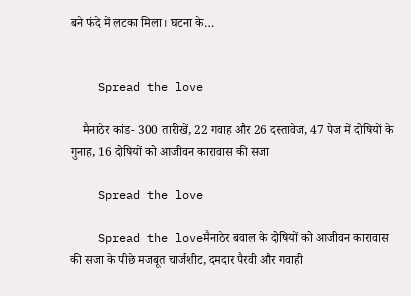बने फंदे में लटका मिला। घटना के…


    Spread the love

    मैनाठेर कांड- 300 तारीखें, 22 गवाह और 26 दस्तावेज, 47 पेज में दोषियों के गुनाह, 16 दोषियों को आजीवन कारावास की सजा

    Spread the love

    Spread the loveमैनाठेर बवाल के दोषियों को आजीवन कारावास की सजा के पीछे मजबूत चार्जशीट, दमदार पैरवी और गवाही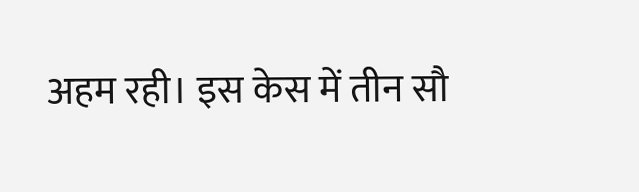अहम रही। इस केस में तीन सौ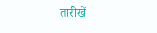तारीखें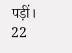पड़ीं। 22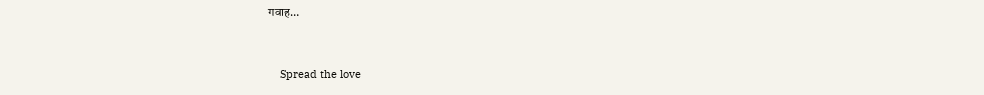गवाह…


    Spread the love